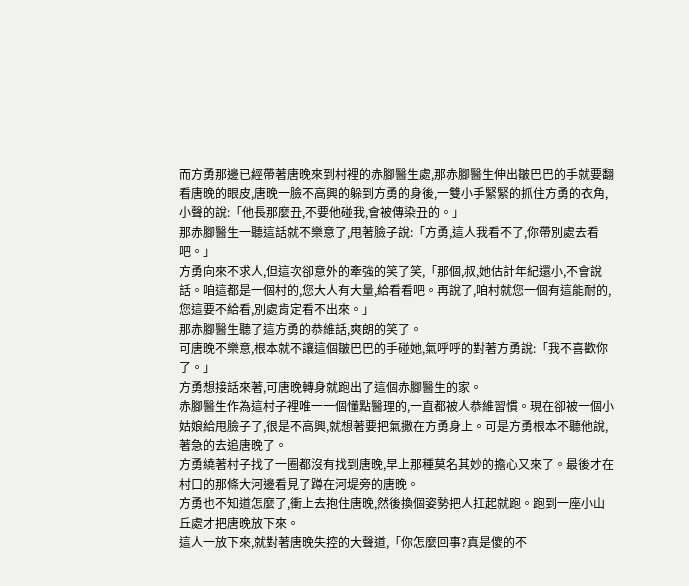而方勇那邊已經帶著唐晚來到村裡的赤腳醫生處,那赤腳醫生伸出皺巴巴的手就要翻看唐晚的眼皮,唐晚一臉不高興的躲到方勇的身後,一雙小手緊緊的抓住方勇的衣角,小聲的說:「他長那麼丑,不要他碰我,會被傳染丑的。」
那赤腳醫生一聽這話就不樂意了,甩著臉子說:「方勇,這人我看不了,你帶別處去看吧。」
方勇向來不求人,但這次卻意外的牽強的笑了笑,「那個,叔,她估計年紀還小,不會說話。咱這都是一個村的,您大人有大量,給看看吧。再說了,咱村就您一個有這能耐的,您這要不給看,別處肯定看不出來。」
那赤腳醫生聽了這方勇的恭維話,爽朗的笑了。
可唐晚不樂意,根本就不讓這個皺巴巴的手碰她,氣呼呼的對著方勇說:「我不喜歡你了。」
方勇想接話來著,可唐晚轉身就跑出了這個赤腳醫生的家。
赤腳醫生作為這村子裡唯一一個懂點醫理的,一直都被人恭維習慣。現在卻被一個小姑娘給甩臉子了,很是不高興,就想著要把氣撒在方勇身上。可是方勇根本不聽他說,著急的去追唐晚了。
方勇繞著村子找了一圈都沒有找到唐晚,早上那種莫名其妙的擔心又來了。最後才在村口的那條大河邊看見了蹲在河堤旁的唐晚。
方勇也不知道怎麼了,衝上去抱住唐晚,然後換個姿勢把人扛起就跑。跑到一座小山丘處才把唐晚放下來。
這人一放下來,就對著唐晚失控的大聲道,「你怎麼回事?真是傻的不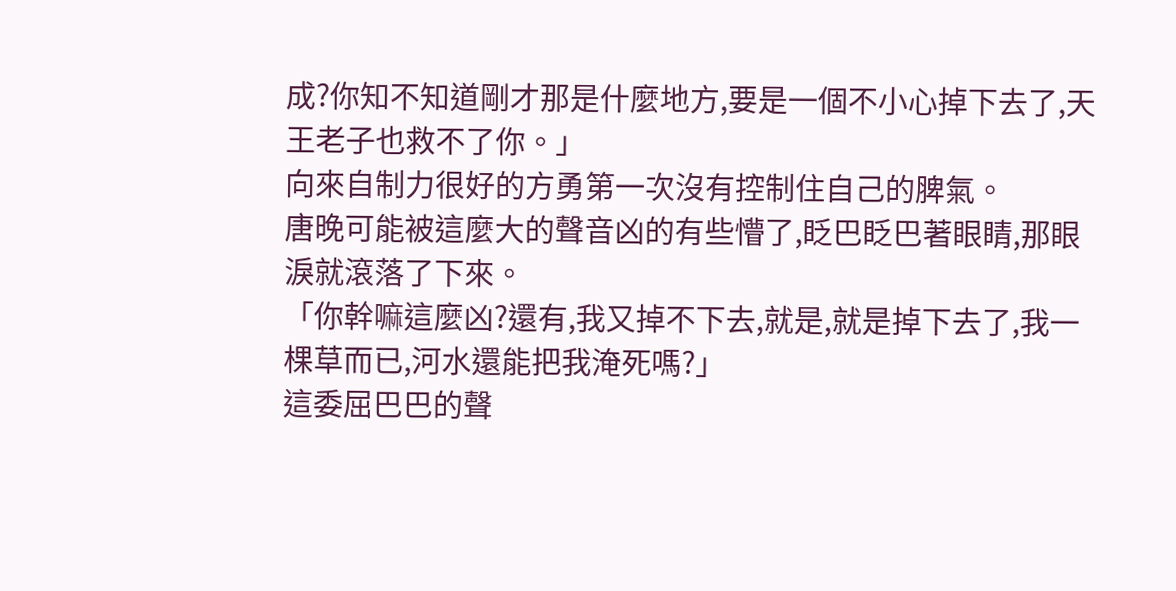成?你知不知道剛才那是什麼地方,要是一個不小心掉下去了,天王老子也救不了你。」
向來自制力很好的方勇第一次沒有控制住自己的脾氣。
唐晚可能被這麼大的聲音凶的有些懵了,眨巴眨巴著眼睛,那眼淚就滾落了下來。
「你幹嘛這麼凶?還有,我又掉不下去,就是,就是掉下去了,我一棵草而已,河水還能把我淹死嗎?」
這委屈巴巴的聲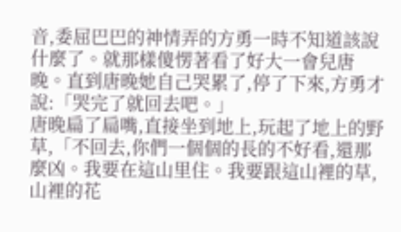音,委屈巴巴的神情弄的方勇一時不知道該說什麼了。就那樣傻愣著看了好大一會兒唐晚。直到唐晚她自己哭累了,停了下來,方勇才說:「哭完了就回去吧。」
唐晚扁了扁嘴,直接坐到地上,玩起了地上的野草,「不回去,你們一個個的長的不好看,還那麼凶。我要在這山里住。我要跟這山裡的草,山裡的花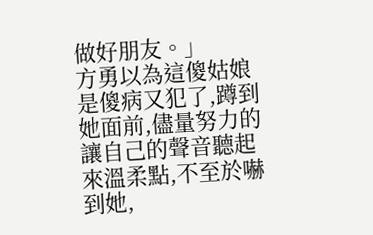做好朋友。」
方勇以為這傻姑娘是傻病又犯了,蹲到她面前,儘量努力的讓自己的聲音聽起來溫柔點,不至於嚇到她,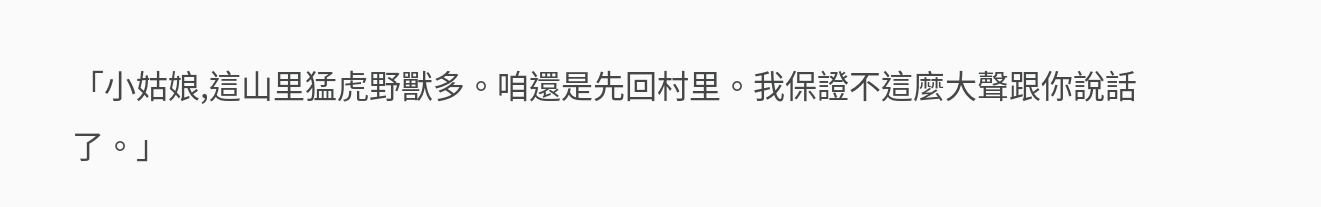「小姑娘,這山里猛虎野獸多。咱還是先回村里。我保證不這麼大聲跟你說話了。」